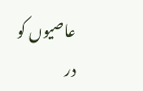عاصیوں کو در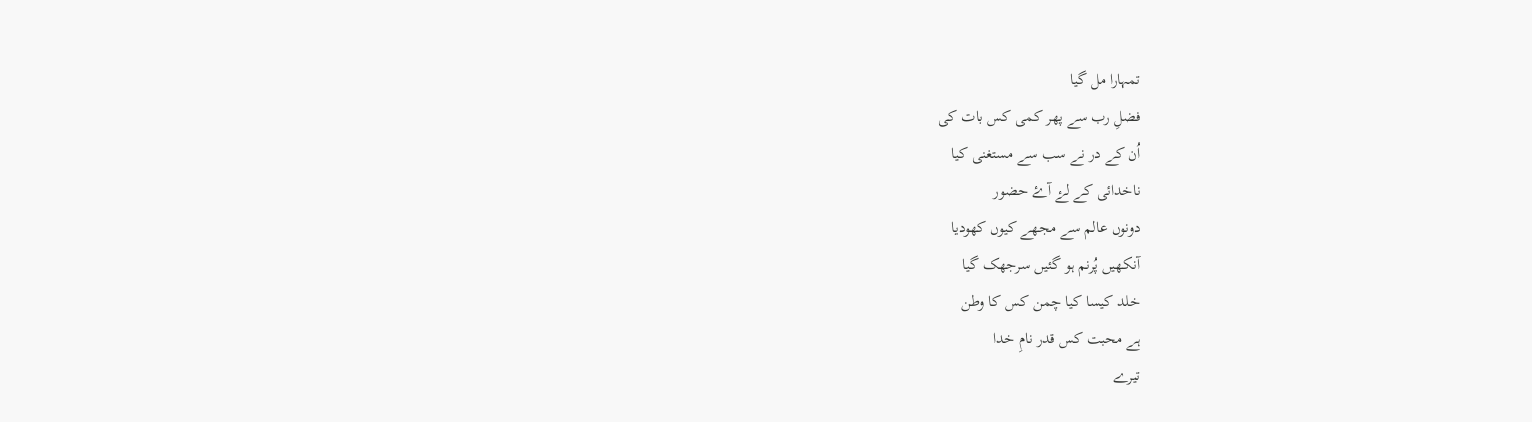تمہارا مل گیا
فضلِ رب سے پھر کمی کس بات کی
اُن کے در نے سب سے مستغنی کیا
ناخدائی کے لۓ آۓ حضور
دونوں عالم سے مجھے کیوں کھودیا
آنکھیں پُرنم ہو گئیں سرجھک گیا
خلد کیسا کیا چمن کس کا وطن
ہے محبت کس قدر نامِ خدا
تیرے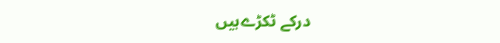درکے ٹکڑےہیں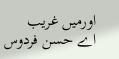اورمیں غریب
اے حسن فردوس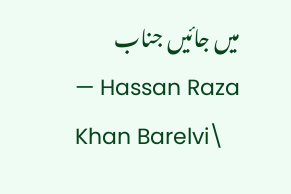میں جائیں جناب
— Hassan Raza Khan Barelvi\